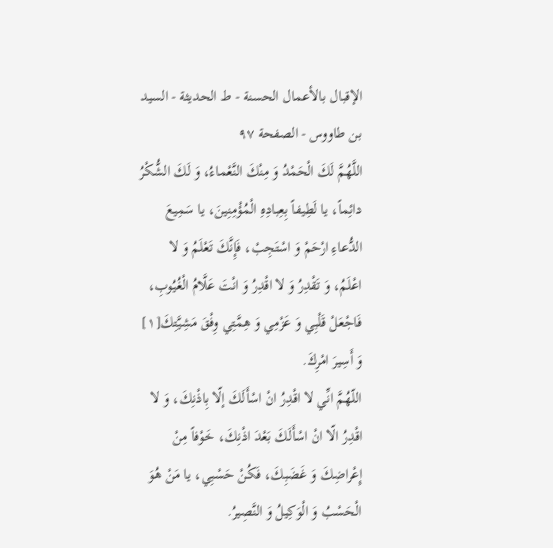الإقبال بالأعمال الحسنة - ط الحديثة - السيد بن طاووس - الصفحة ٩٧
اللَّهُمَّ لَكَ الْحَمْدُ وَ مِنْكَ النَّعْماءُ، وَ لَكَ الشُّكْرُ دائِماً، يا لَطِيفاً بِعِبادِهِ الْمُؤْمِنِينَ، يا سَمِيعَ الدُّعاءِ ارْحَمْ وَ اسْتَجِبْ، فَإِنَّكَ تَعْلَمُ وَ لا اعْلَمُ، وَ تَقْدِرُ وَ لا اقْدِرُ وَ انْتَ عَلَّامُ الْغُيُوبِ، فَاجْعَلْ قَلْبِي وَ عَزْمِي وَ هِمَّتِي وِفْقَ مَشِيَّتِكَ[١] وَ أَسِيرَ امْرِكَ.
اللّهُمَّ انِّي لا اقْدِرُ انْ اسْأَلَكَ إلّا بِاذْنِكَ، وَ لا اقْدِرُ الّا انْ اسْأَلَكَ بَعْدَ اذْنِكَ، خَوْفاً مِنْ إِعْراضِكَ وَ غَضَبِكَ، فَكُنْ حَسْبِي، يا مَنْ هُوَ الْحَسْبُ وَ الْوَكِيلُ وَ النَّصِيرُ.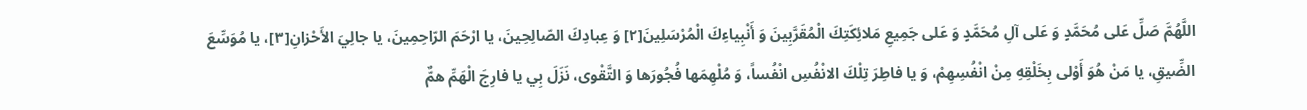اللَّهُمَّ صَلِّ عَلى مُحَمَّدٍ وَ عَلى آلِ مُحَمَّدٍ وَ عَلى جَمِيعِ مَلائِكَتِكَ الْمُقَرَّبِينَ وَ أَنْبِياءِكَ الْمُرْسَلِينَ[٢] وَ عِبادِكَ الصّالِحِينَ، يا ارْحَمَ الرّاحِمِينَ، يا جالِيَ الأَحْزانِ[٣]، يا مُوَسِّعَ الضِّيقِ، يا مَنْ هُوَ أَوْلى بِخَلْقِهِ مِنْ انْفُسِهِمْ، وَ يا فاطِرَ تِلْكَ الانْفُسِ انْفُساً، وَ مُلْهِمَها فُجُورَها وَ التَّقْوى، نَزَلَ بِي يا فارِجَ الْهَمِّ همٌّ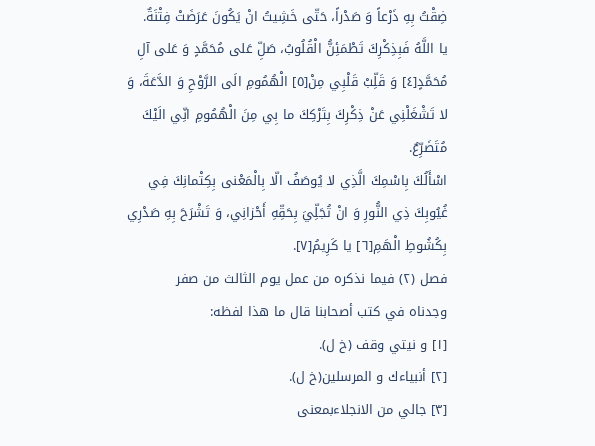ضِقْتُ بِهِ ذَرْعاً وَ صَدْراً، حَتّى خَشِيتُ انْ يَكُونَ عَرَضَتْ فِتْنَةٌ.
يا اللَّهُ فَبِذِكْرِكَ تَطْمَئِنُّ الْقُلُوبُ، صَلِّ عَلى مُحَمَّدٍ وَ عَلى آلِ مُحَمَّدٍ[٤] وَ قَلِّبْ قَلْبِي مِنْ[٥] الْهُمُومِ الَى الرَّوْحِ وَ الدَّعَةَ، وَ لا تَشْغَلْنِي عَنْ ذِكْرِكَ بِتَرْكِكَ ما بِي مِنَ الْهُمُومِ انِّي الَيْكَ مُتَضَرِّعٌ.
اسْأَلُكَ بِاسْمِكَ الَّذِي لا يُوصَفُ الّا بِالْمَعْنى بِكِتْمانِكَ فِي غُيُوبِكَ ذِي النُّورِ وَ انْ تُجَلِّيَ بِحَقِّهِ أَحْزانِي، وَ تَشْرَحَ بِهِ صَدْرِي بِكُشُوطِ الْهَمِ[٦] يا كَرِيمُ[٧].
فصل (٢) فيما نذكره من عمل يوم الثالث من صفر
وجدناه في كتب أصحابنا قال ما هذا لفظه:
[١] و نيتي وقف (خ ل).
[٢] أنبياءك و المرسلين(خ ل).
[٣] جالي من الانجلاءبمعنى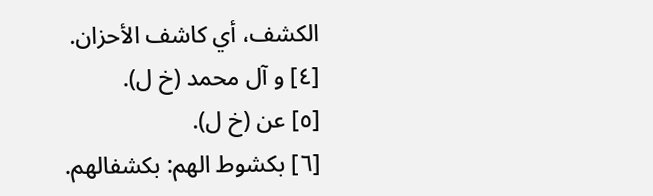الكشف، أي كاشف الأحزان.
[٤] و آل محمد (خ ل).
[٥] عن (خ ل).
[٦] بكشوط الهم: بكشفالهم.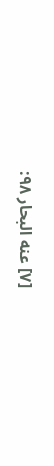[٧] عنه البحار ٩٨: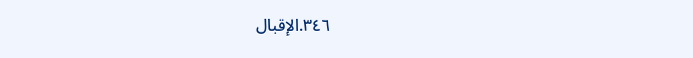٣٤٦.الإقبال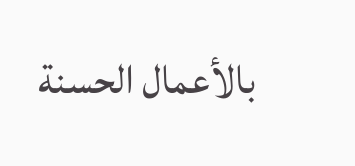بالأعمال الحسنة